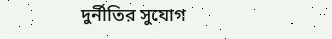দুর্নীতির সুযোগ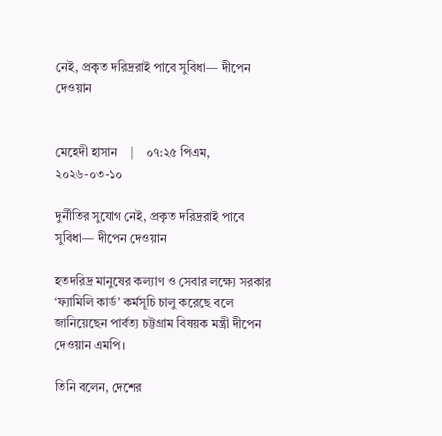নেই, প্রকৃত দরিদ্ররাই পাবে সুবিধা— দীপেন দেওয়ান


মেহেদী হাসান    |    ০৭:২৫ পিএম, ২০২৬-০৩-১০

দুর্নীতির সুযোগ নেই, প্রকৃত দরিদ্ররাই পাবে সুবিধা— দীপেন দেওয়ান

হতদরিদ্র মানুষের কল্যাণ ও সেবার লক্ষ্যে সরকার ‘ফ্যামিলি কার্ড’ কর্মসূচি চালু করেছে বলে জানিয়েছেন পার্বত্য চট্টগ্রাম বিষয়ক মন্ত্রী দীপেন দেওয়ান এমপি।

তিনি বলেন, দেশের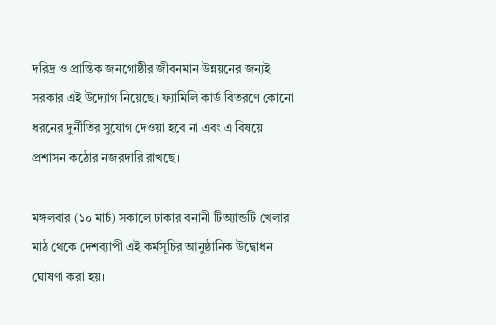দরিদ্র ও প্রান্তিক জনগোষ্ঠীর জীবনমান উন্নয়নের জন্যই সরকার এই উদ্যোগ নিয়েছে। ফ্যামিলি কার্ড বিতরণে কোনো ধরনের দুর্নীতির সুযোগ দেওয়া হবে না এবং এ বিষয়ে প্রশাসন কঠোর নজরদারি রাখছে।

মঙ্গলবার (১০ মার্চ) সকালে ঢাকার বনানী টিঅ্যান্ডটি খেলার মাঠ থেকে দেশব্যাপী এই কর্মসূচির আনুষ্ঠানিক উদ্বোধন ঘোষণা করা হয়।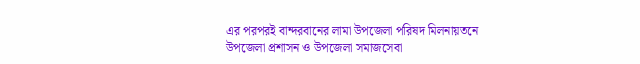এর পরপরই বান্দরবানের লামা উপজেলা পরিষদ মিলনায়তনে উপজেলা প্রশাসন ও উপজেলা সমাজসেবা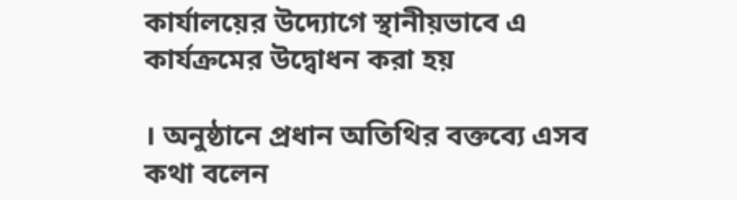কার্যালয়ের উদ্যোগে স্থানীয়ভাবে এ কার্যক্রমের উদ্বোধন করা হয়

। অনুষ্ঠানে প্রধান অতিথির বক্তব্যে এসব কথা বলেন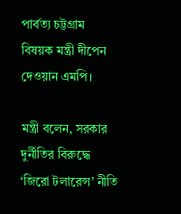পার্বত্য চট্টগ্রাম বিষয়ক মন্ত্রী দীপেন দেওয়ান এমপি।

মন্ত্রী বলেন, সরকার দুর্নীতির বিরুদ্ধে ‘জিরো টলারেন্স’ নীতি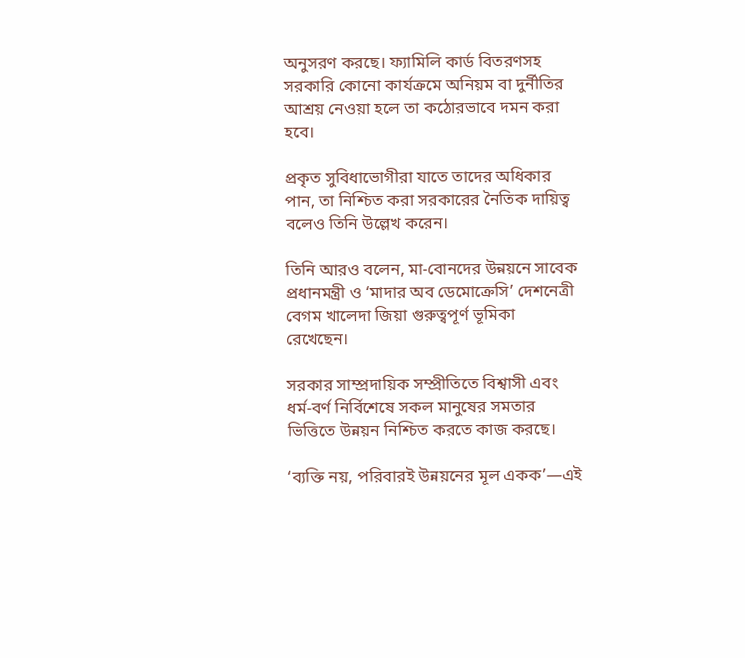অনুসরণ করছে। ফ্যামিলি কার্ড বিতরণসহ সরকারি কোনো কার্যক্রমে অনিয়ম বা দুর্নীতির আশ্রয় নেওয়া হলে তা কঠোরভাবে দমন করা হবে।

প্রকৃত সুবিধাভোগীরা যাতে তাদের অধিকার পান, তা নিশ্চিত করা সরকারের নৈতিক দায়িত্ব বলেও তিনি উল্লেখ করেন।

তিনি আরও বলেন, মা-বোনদের উন্নয়নে সাবেক প্রধানমন্ত্রী ও ‘মাদার অব ডেমোক্রেসি’ দেশনেত্রী বেগম খালেদা জিয়া গুরুত্বপূর্ণ ভূমিকা রেখেছেন।

সরকার সাম্প্রদায়িক সম্প্রীতিতে বিশ্বাসী এবং ধর্ম-বর্ণ নির্বিশেষে সকল মানুষের সমতার ভিত্তিতে উন্নয়ন নিশ্চিত করতে কাজ করছে।

‘ব্যক্তি নয়, পরিবারই উন্নয়নের মূল একক’—এই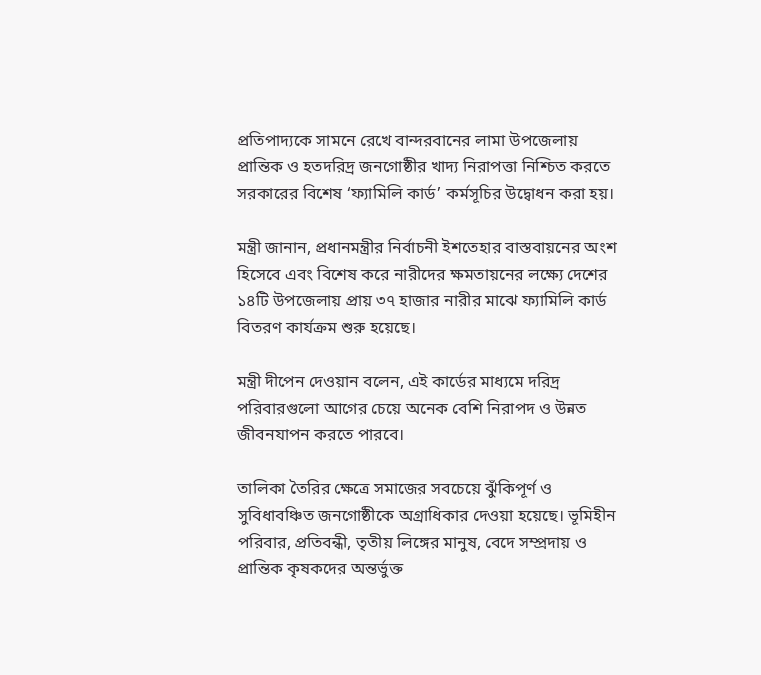প্রতিপাদ্যকে সামনে রেখে বান্দরবানের লামা উপজেলায় প্রান্তিক ও হতদরিদ্র জনগোষ্ঠীর খাদ্য নিরাপত্তা নিশ্চিত করতে সরকারের বিশেষ ‘ফ্যামিলি কার্ড’ কর্মসূচির উদ্বোধন করা হয়।

মন্ত্রী জানান, প্রধানমন্ত্রীর নির্বাচনী ইশতেহার বাস্তবায়নের অংশ হিসেবে এবং বিশেষ করে নারীদের ক্ষমতায়নের লক্ষ্যে দেশের ১৪টি উপজেলায় প্রায় ৩৭ হাজার নারীর মাঝে ফ্যামিলি কার্ড বিতরণ কার্যক্রম শুরু হয়েছে।

মন্ত্রী দীপেন দেওয়ান বলেন, এই কার্ডের মাধ্যমে দরিদ্র পরিবারগুলো আগের চেয়ে অনেক বেশি নিরাপদ ও উন্নত জীবনযাপন করতে পারবে।

তালিকা তৈরির ক্ষেত্রে সমাজের সবচেয়ে ঝুঁকিপূর্ণ ও সুবিধাবঞ্চিত জনগোষ্ঠীকে অগ্রাধিকার দেওয়া হয়েছে। ভূমিহীন পরিবার, প্রতিবন্ধী, তৃতীয় লিঙ্গের মানুষ, বেদে সম্প্রদায় ও প্রান্তিক কৃষকদের অন্তর্ভুক্ত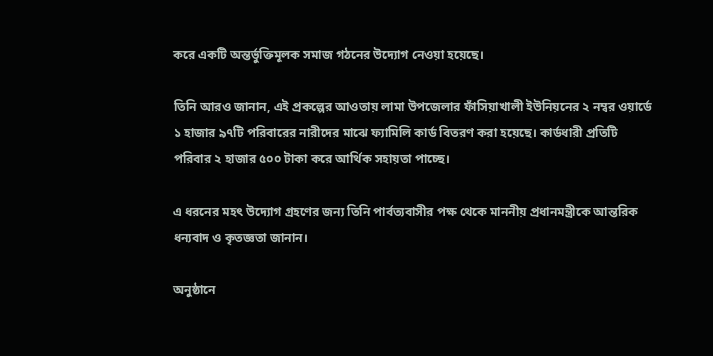করে একটি অন্তর্ভুক্তিমূলক সমাজ গঠনের উদ্যোগ নেওয়া হয়েছে।

তিনি আরও জানান, এই প্রকল্পের আওতায় লামা উপজেলার ফাঁসিয়াখালী ইউনিয়নের ২ নম্বর ওয়ার্ডে ১ হাজার ৯৭টি পরিবারের নারীদের মাঝে ফ্যামিলি কার্ড বিতরণ করা হয়েছে। কার্ডধারী প্রতিটি পরিবার ২ হাজার ৫০০ টাকা করে আর্থিক সহায়তা পাচ্ছে।

এ ধরনের মহৎ উদ্যোগ গ্রহণের জন্য তিনি পার্বত্যবাসীর পক্ষ থেকে মাননীয় প্রধানমন্ত্রীকে আন্তরিক ধন্যবাদ ও কৃতজ্ঞতা জানান।

অনুষ্ঠানে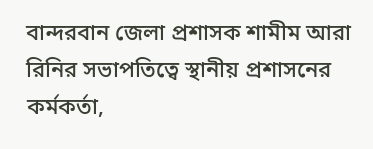বান্দরবান জেলা প্রশাসক শামীম আরা রিনির সভাপতিত্বে স্থানীয় প্রশাসনের কর্মকর্তা,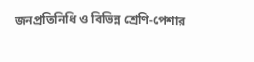জনপ্রতিনিধি ও বিভিন্ন শ্রেণি-পেশার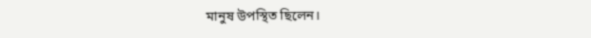মানুষ উপস্থিত ছিলেন।